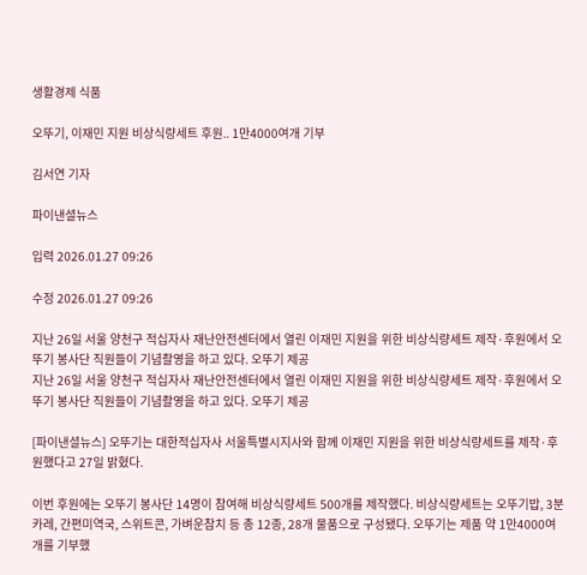생활경제 식품

오뚜기, 이재민 지원 비상식량세트 후원.. 1만4000여개 기부

김서연 기자

파이낸셜뉴스

입력 2026.01.27 09:26

수정 2026.01.27 09:26

지난 26일 서울 양천구 적십자사 재난안전센터에서 열린 이재민 지원을 위한 비상식량세트 제작·후원에서 오뚜기 봉사단 직원들이 기념촬영을 하고 있다. 오뚜기 제공
지난 26일 서울 양천구 적십자사 재난안전센터에서 열린 이재민 지원을 위한 비상식량세트 제작·후원에서 오뚜기 봉사단 직원들이 기념촬영을 하고 있다. 오뚜기 제공

[파이낸셜뉴스] 오뚜기는 대한적십자사 서울특별시지사와 함께 이재민 지원을 위한 비상식량세트를 제작·후원했다고 27일 밝혔다.

이번 후원에는 오뚜기 봉사단 14명이 참여해 비상식량세트 500개를 제작했다. 비상식량세트는 오뚜기밥, 3분카레, 간편미역국, 스위트콘, 가벼운참치 등 총 12종, 28개 물품으로 구성됐다. 오뚜기는 제품 약 1만4000여 개를 기부했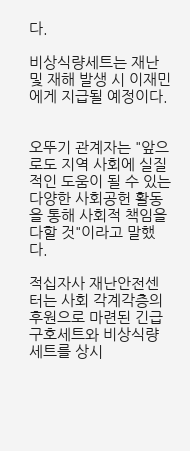다.

비상식량세트는 재난 및 재해 발생 시 이재민에게 지급될 예정이다.


오뚜기 관계자는 "앞으로도 지역 사회에 실질적인 도움이 될 수 있는 다양한 사회공헌 활동을 통해 사회적 책임을 다할 것"이라고 말했다.

적십자사 재난안전센터는 사회 각계각층의 후원으로 마련된 긴급구호세트와 비상식량세트를 상시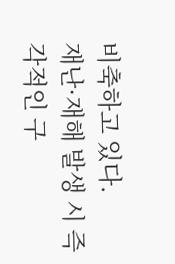비축하고 있다.
재난·재해 발생 시 즉각적인 구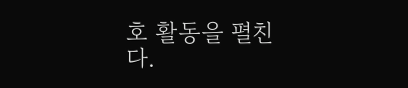호 활동을 펼친다.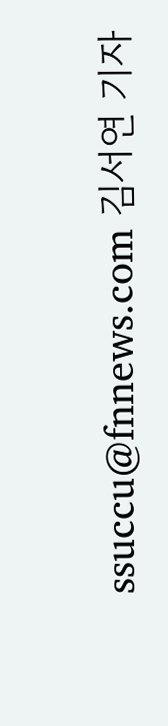ssuccu@fnnews.com 김서연 기자